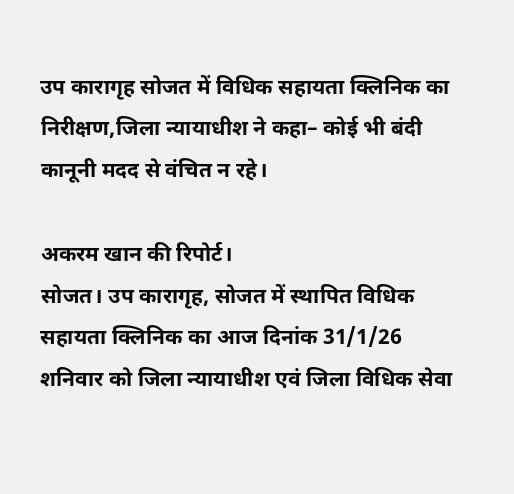उप कारागृह सोजत में विधिक सहायता क्लिनिक का निरीक्षण,जिला न्यायाधीश ने कहा– कोई भी बंदी कानूनी मदद से वंचित न रहे।

अकरम खान की रिपोर्ट।
सोजत। उप कारागृह, सोजत में स्थापित विधिक सहायता क्लिनिक का आज दिनांक 31/1/26 शनिवार को जिला न्यायाधीश एवं जिला विधिक सेवा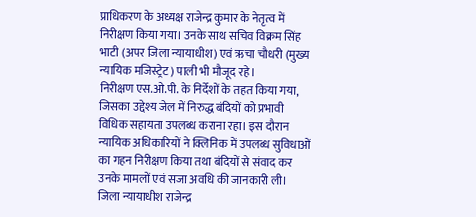प्राधिकरण के अध्यक्ष राजेन्द्र कुमार के नेतृत्व में निरीक्षण किया गया। उनके साथ सचिव विक्रम सिंह भाटी (अपर जिला न्यायाधीश) एवं ऋचा चौधरी (मुख्य न्यायिक मजिस्ट्रेट) पाली भी मौजूद रहे।
निरीक्षण एस.ओ.पी. के निर्देशों के तहत किया गया, जिसका उद्देश्य जेल में निरुद्ध बंदियों को प्रभावी विधिक सहायता उपलब्ध कराना रहा। इस दौरान न्यायिक अधिकारियों ने क्लिनिक में उपलब्ध सुविधाओं का गहन निरीक्षण किया तथा बंदियों से संवाद कर उनके मामलों एवं सजा अवधि की जानकारी ली।
जिला न्यायाधीश राजेन्द्र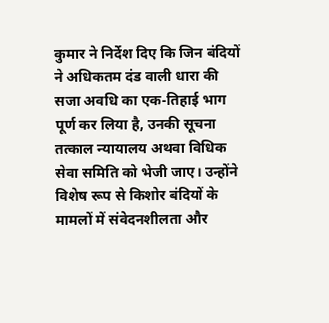कुमार ने निर्देश दिए कि जिन बंदियों ने अधिकतम दंड वाली धारा की सजा अवधि का एक-तिहाई भाग पूर्ण कर लिया है, उनकी सूचना तत्काल न्यायालय अथवा विधिक सेवा समिति को भेजी जाए। उन्होंने विशेष रूप से किशोर बंदियों के मामलों में संवेदनशीलता और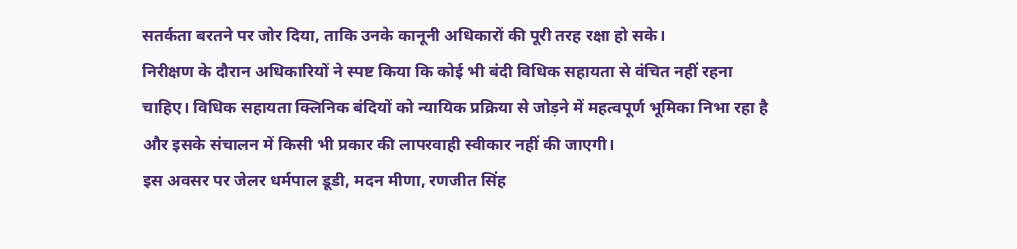सतर्कता बरतने पर जोर दिया, ताकि उनके कानूनी अधिकारों की पूरी तरह रक्षा हो सके।
निरीक्षण के दौरान अधिकारियों ने स्पष्ट किया कि कोई भी बंदी विधिक सहायता से वंचित नहीं रहना चाहिए। विधिक सहायता क्लिनिक बंदियों को न्यायिक प्रक्रिया से जोड़ने में महत्वपूर्ण भूमिका निभा रहा है और इसके संचालन में किसी भी प्रकार की लापरवाही स्वीकार नहीं की जाएगी।
इस अवसर पर जेलर धर्मपाल डूडी, मदन मीणा, रणजीत सिंह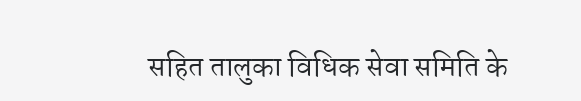सहित तालुका विधिक सेवा समिति के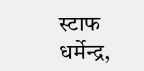स्टाफ धर्मेन्द्र,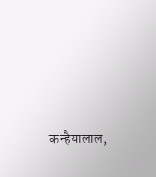कन्हैयालाल,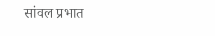सांवल प्रभात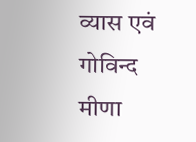व्यास एवं गोविन्द मीणा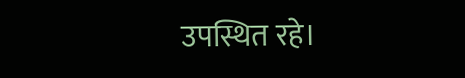उपस्थित रहे।